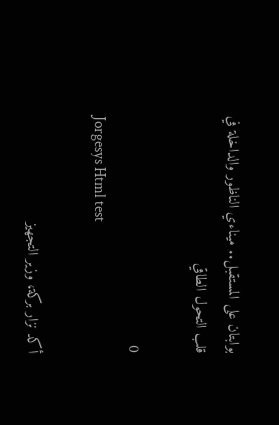بوابتان على المستقبل.. ميناءي الناظور والداخلة في قلب التحول الطاقي

0
Jorgesys Html test

أكد نزار بركة، وزير التجهيز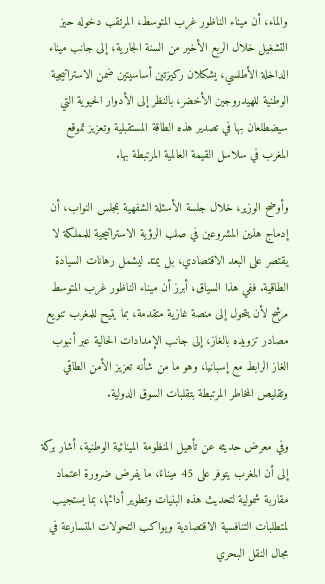والماء، أن ميناء الناظور غرب المتوسط، المرتقب دخوله حيز التشغيل خلال الربع الأخير من السنة الجارية، إلى جانب ميناء الداخلة الأطلسي، يشكلان ركيزتين أساسيتين ضمن الاستراتيجية الوطنية للهيدروجين الأخضر، بالنظر إلى الأدوار الحيوية التي سيضطلعان بها في تصدير هذه الطاقة المستقبلية وتعزيز تموقع المغرب في سلاسل القيمة العالمية المرتبطة بها.

وأوضح الوزير، خلال جلسة الأسئلة الشفهية بمجلس النواب، أن إدماج هذين المشروعين في صلب الرؤية الاستراتيجية للمملكة لا يقتصر على البعد الاقتصادي، بل يمتد ليشمل رهانات السيادة الطاقية. ففي هذا السياق، أبرز أن ميناء الناظور غرب المتوسط مرشح لأن يتحول إلى منصة غازية متقدمة، بما يتيح للمغرب تنويع مصادر تزويده بالغاز، إلى جانب الإمدادات الحالية عبر أنبوب الغاز الرابط مع إسبانيا، وهو ما من شأنه تعزيز الأمن الطاقي وتقليص المخاطر المرتبطة بتقلبات السوق الدولية.

وفي معرض حديثه عن تأهيل المنظومة المينائية الوطنية، أشار بركة إلى أن المغرب يتوفر على 45 ميناءً، ما يفرض ضرورة اعتماد مقاربة شمولية لتحديث هذه البنيات وتطوير أدائها، بما يستجيب لمتطلبات التنافسية الاقتصادية ويواكب التحولات المتسارعة في مجال النقل البحري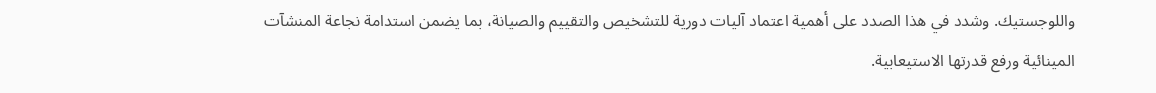واللوجستيك. وشدد في هذا الصدد على أهمية اعتماد آليات دورية للتشخيص والتقييم والصيانة، بما يضمن استدامة نجاعة المنشآت المينائية ورفع قدرتها الاستيعابية.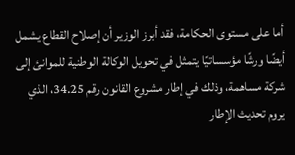أما على مستوى الحكامة، فقد أبرز الوزير أن إصلاح القطاع يشمل أيضًا ورشًا مؤسساتيًا يتمثل في تحويل الوكالة الوطنية للموانئ إلى شركة مساهمة، وذلك في إطار مشروع القانون رقم 34.25، الذي يروم تحديث الإطار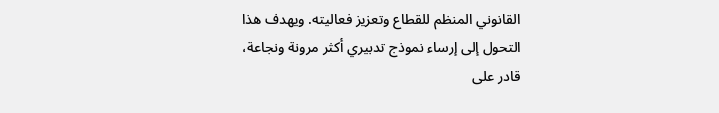القانوني المنظم للقطاع وتعزيز فعاليته. ويهدف هذا التحول إلى إرساء نموذج تدبيري أكثر مرونة ونجاعة، قادر على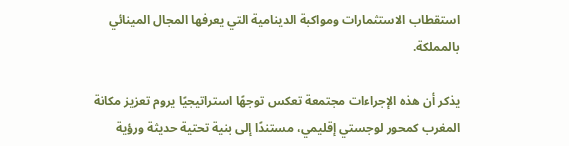استقطاب الاستثمارات ومواكبة الدينامية التي يعرفها المجال المينائي بالمملكة.

يذكر أن هذه الإجراءات مجتمعة تعكس توجهًا استراتيجيًا يروم تعزيز مكانة المغرب كمحور لوجستي إقليمي، مستندًا إلى بنية تحتية حديثة ورؤية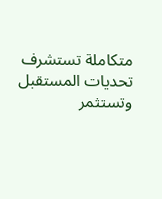متكاملة تستشرف تحديات المستقبل وتستثمر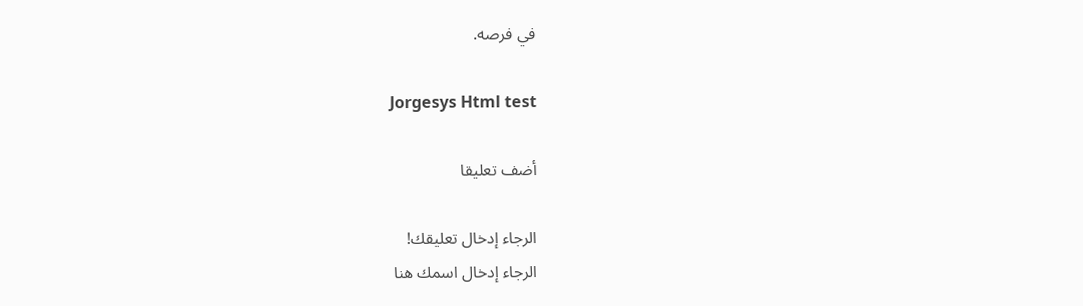في فرصه.

Jorgesys Html test

أضف تعليقا

الرجاء إدخال تعليقك!
الرجاء إدخال اسمك هنا